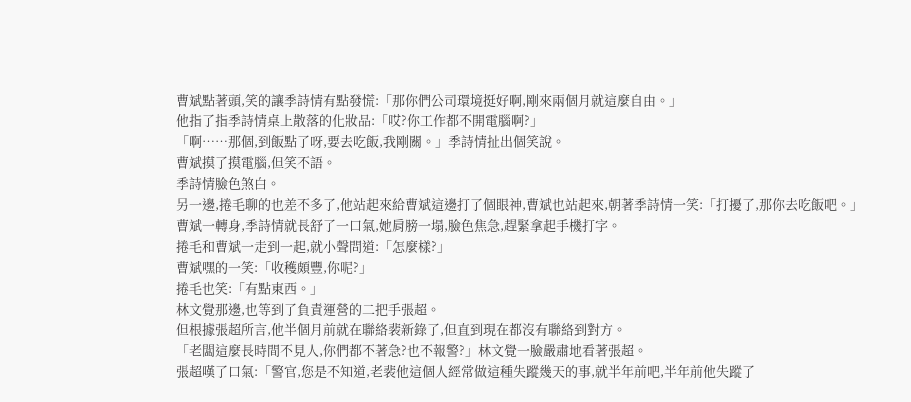曹斌點著頭,笑的讓季詩情有點發慌:「那你們公司環境挺好啊,剛來兩個月就這麼自由。」
他指了指季詩情桌上散落的化妝品:「哎?你工作都不開電腦啊?」
「啊……那個,到飯點了呀,要去吃飯,我剛關。」季詩情扯出個笑說。
曹斌摸了摸電腦,但笑不語。
季詩情臉色煞白。
另一邊,捲毛聊的也差不多了,他站起來給曹斌這邊打了個眼神,曹斌也站起來,朝著季詩情一笑:「打擾了,那你去吃飯吧。」
曹斌一轉身,季詩情就長舒了一口氣,她肩膀一塌,臉色焦急,趕緊拿起手機打字。
捲毛和曹斌一走到一起,就小聲問道:「怎麼樣?」
曹斌嘿的一笑:「收穫頗豐,你呢?」
捲毛也笑:「有點東西。」
林文覺那邊,也等到了負責運營的二把手張超。
但根據張超所言,他半個月前就在聯絡裴新錄了,但直到現在都沒有聯絡到對方。
「老闆這麼長時間不見人,你們都不著急?也不報警?」林文覺一臉嚴肅地看著張超。
張超嘆了口氣:「警官,您是不知道,老裴他這個人經常做這種失蹤幾天的事,就半年前吧,半年前他失蹤了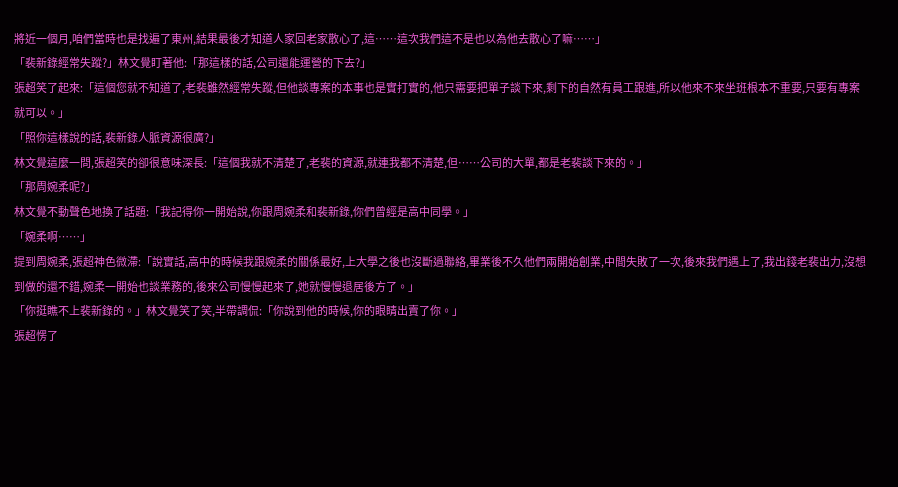將近一個月,咱們當時也是找遍了東州,結果最後才知道人家回老家散心了,這……這次我們這不是也以為他去散心了嘛……」
「裴新錄經常失蹤?」林文覺盯著他:「那這樣的話,公司還能運營的下去?」
張超笑了起來:「這個您就不知道了,老裴雖然經常失蹤,但他談專案的本事也是實打實的,他只需要把單子談下來,剩下的自然有員工跟進,所以他來不來坐班根本不重要,只要有專案就可以。」
「照你這樣說的話,裴新錄人脈資源很廣?」
林文覺這麼一問,張超笑的卻很意味深長:「這個我就不清楚了,老裴的資源,就連我都不清楚,但……公司的大單,都是老裴談下來的。」
「那周婉柔呢?」
林文覺不動聲色地換了話題:「我記得你一開始說,你跟周婉柔和裴新錄,你們曾經是高中同學。」
「婉柔啊……」
提到周婉柔,張超神色微滯:「說實話,高中的時候我跟婉柔的關係最好,上大學之後也沒斷過聯絡,畢業後不久他們兩開始創業,中間失敗了一次,後來我們遇上了,我出錢老裴出力,沒想到做的還不錯,婉柔一開始也談業務的,後來公司慢慢起來了,她就慢慢退居後方了。」
「你挺瞧不上裴新錄的。」林文覺笑了笑,半帶調侃:「你說到他的時候,你的眼睛出賣了你。」
張超愣了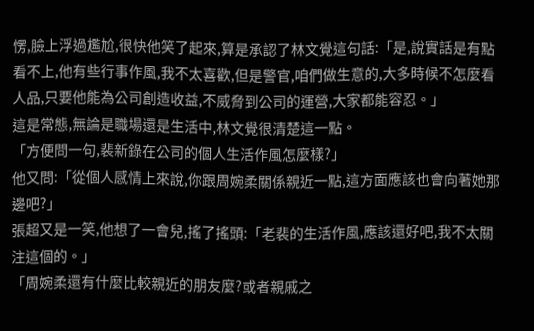愣,臉上浮過尷尬,很快他笑了起來,算是承認了林文覺這句話:「是,說實話是有點看不上,他有些行事作風,我不太喜歡,但是警官,咱們做生意的,大多時候不怎麼看人品,只要他能為公司創造收益,不威脅到公司的運營,大家都能容忍。」
這是常態,無論是職場還是生活中,林文覺很清楚這一點。
「方便問一句,裴新錄在公司的個人生活作風怎麼樣?」
他又問:「從個人感情上來說,你跟周婉柔關係親近一點,這方面應該也會向著她那邊吧?」
張超又是一笑,他想了一會兒,搖了搖頭:「老裴的生活作風,應該還好吧,我不太關注這個的。」
「周婉柔還有什麼比較親近的朋友麼?或者親戚之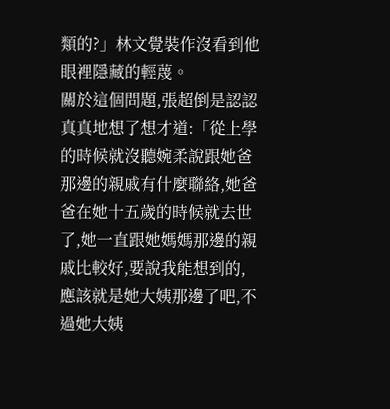類的?」林文覺裝作沒看到他眼裡隱藏的輕蔑。
關於這個問題,張超倒是認認真真地想了想才道:「從上學的時候就沒聽婉柔說跟她爸那邊的親戚有什麼聯絡,她爸爸在她十五歲的時候就去世了,她一直跟她媽媽那邊的親戚比較好,要說我能想到的,應該就是她大姨那邊了吧,不過她大姨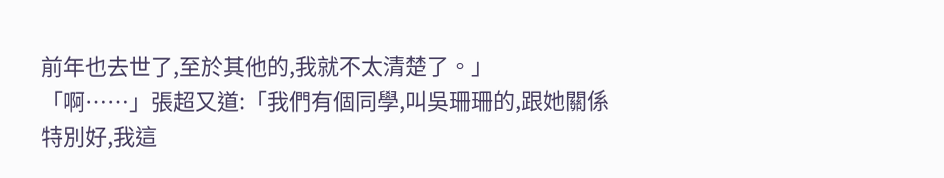前年也去世了,至於其他的,我就不太清楚了。」
「啊……」張超又道:「我們有個同學,叫吳珊珊的,跟她關係特別好,我這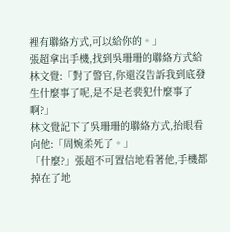裡有聯絡方式,可以給你的。」
張超拿出手機,找到吳珊珊的聯絡方式給林文覺:「對了警官,你還沒告訴我到底發生什麼事了呢,是不是老裴犯什麼事了啊?」
林文覺記下了吳珊珊的聯絡方式,抬眼看向他:「周婉柔死了。」
「什麼?」張超不可置信地看著他,手機都掉在了地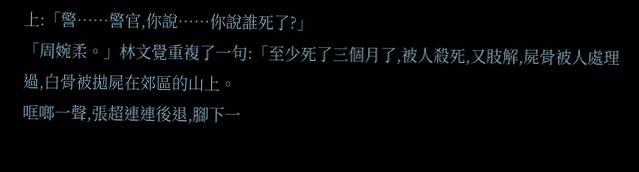上:「警……警官,你說……你說誰死了?」
「周婉柔。」林文覺重複了一句:「至少死了三個月了,被人殺死,又肢解,屍骨被人處理過,白骨被拋屍在郊區的山上。
哐啷一聲,張超連連後退,腳下一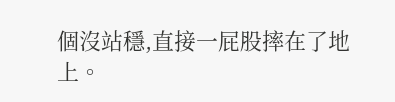個沒站穩,直接一屁股摔在了地上。